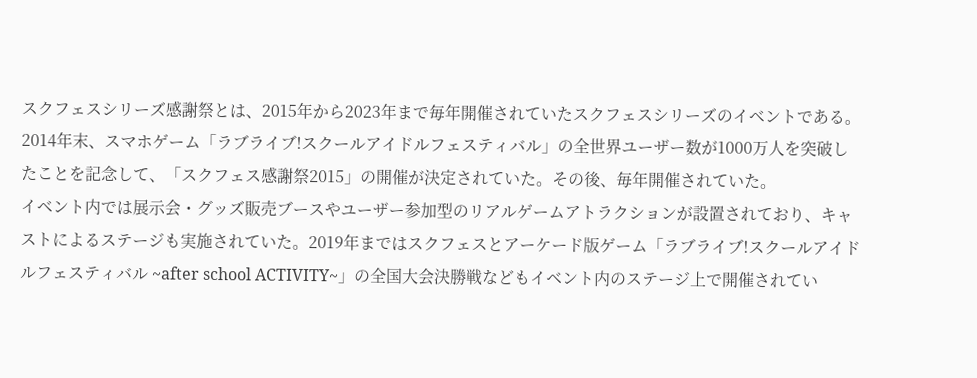スクフェスシリーズ感謝祭とは、2015年から2023年まで毎年開催されていたスクフェスシリーズのイベントである。
2014年末、スマホゲーム「ラブライブ!スクールアイドルフェスティバル」の全世界ユーザー数が1000万人を突破したことを記念して、「スクフェス感謝祭2015」の開催が決定されていた。その後、毎年開催されていた。
イベント内では展示会・グッズ販売ブースやユーザー参加型のリアルゲームアトラクションが設置されており、キャストによるステージも実施されていた。2019年まではスクフェスとアーケード版ゲーム「ラブライブ!スクールアイドルフェスティバル ~after school ACTIVITY~」の全国大会決勝戦などもイベント内のステージ上で開催されてい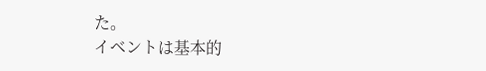た。
イベントは基本的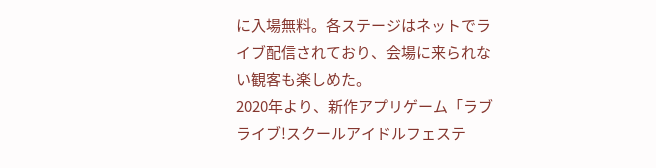に入場無料。各ステージはネットでライブ配信されており、会場に来られない観客も楽しめた。
2020年より、新作アプリゲーム「ラブライブ!スクールアイドルフェステ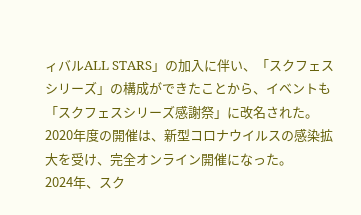ィバルALL STARS」の加入に伴い、「スクフェスシリーズ」の構成ができたことから、イベントも「スクフェスシリーズ感謝祭」に改名された。
2020年度の開催は、新型コロナウイルスの感染拡大を受け、完全オンライン開催になった。
2024年、スク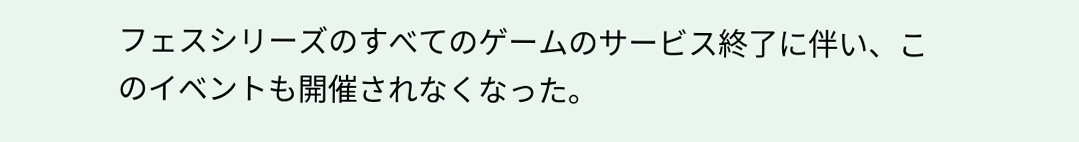フェスシリーズのすべてのゲームのサービス終了に伴い、このイベントも開催されなくなった。